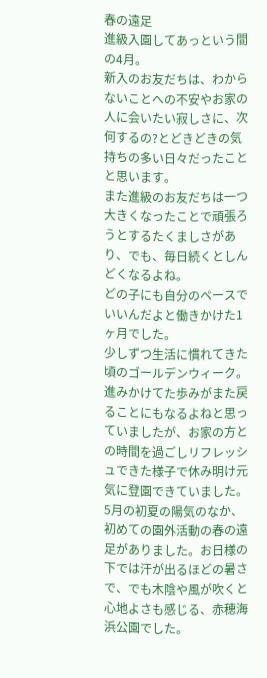春の遠足
進級入園してあっという間の4月。
新入のお友だちは、わからないことへの不安やお家の人に会いたい寂しさに、次何するの?とどきどきの気持ちの多い日々だったことと思います。
また進級のお友だちは一つ大きくなったことで頑張ろうとするたくましさがあり、でも、毎日続くとしんどくなるよね。
どの子にも自分のペースでいいんだよと働きかけた1ヶ月でした。
少しずつ生活に慣れてきた頃のゴールデンウィーク。
進みかけてた歩みがまた戻ることにもなるよねと思っていましたが、お家の方との時間を過ごしリフレッシュできた様子で休み明け元気に登園できていました。
5月の初夏の陽気のなか、初めての園外活動の春の遠足がありました。お日様の下では汗が出るほどの暑さで、でも木陰や風が吹くと心地よさも感じる、赤穂海浜公園でした。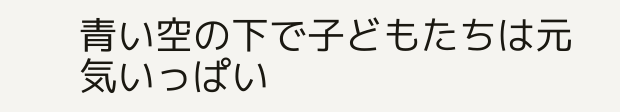青い空の下で子どもたちは元気いっぱい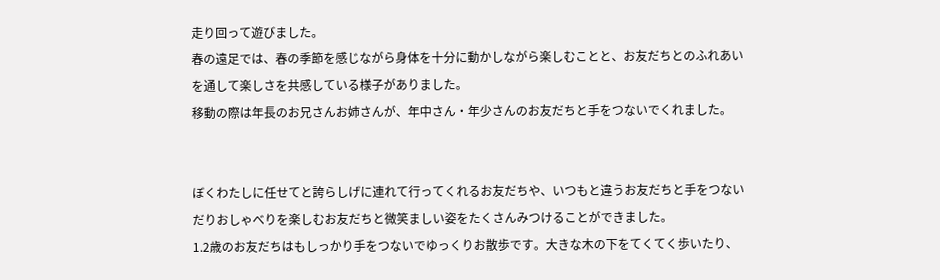走り回って遊びました。
春の遠足では、春の季節を感じながら身体を十分に動かしながら楽しむことと、お友だちとのふれあいを通して楽しさを共感している様子がありました。
移動の際は年長のお兄さんお姉さんが、年中さん・年少さんのお友だちと手をつないでくれました。


ぼくわたしに任せてと誇らしげに連れて行ってくれるお友だちや、いつもと違うお友だちと手をつないだりおしゃべりを楽しむお友だちと微笑ましい姿をたくさんみつけることができました。
1.2歳のお友だちはもしっかり手をつないでゆっくりお散歩です。大きな木の下をてくてく歩いたり、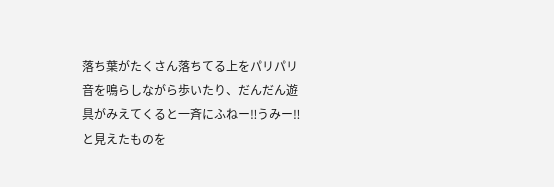落ち葉がたくさん落ちてる上をパリパリ音を鳴らしながら歩いたり、だんだん遊具がみえてくると一斉にふねー‼うみー‼と見えたものを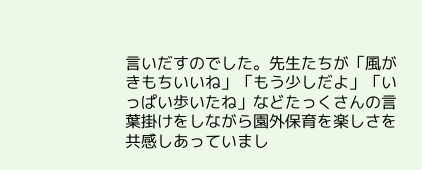言いだすのでした。先生たちが「風がきもちいいね」「もう少しだよ」「いっぱい歩いたね」などたっくさんの言葉掛けをしながら園外保育を楽しさを共感しあっていまし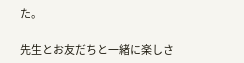た。

先生とお友だちと一緒に楽しさ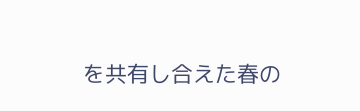を共有し合えた春の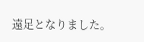遠足となりました。